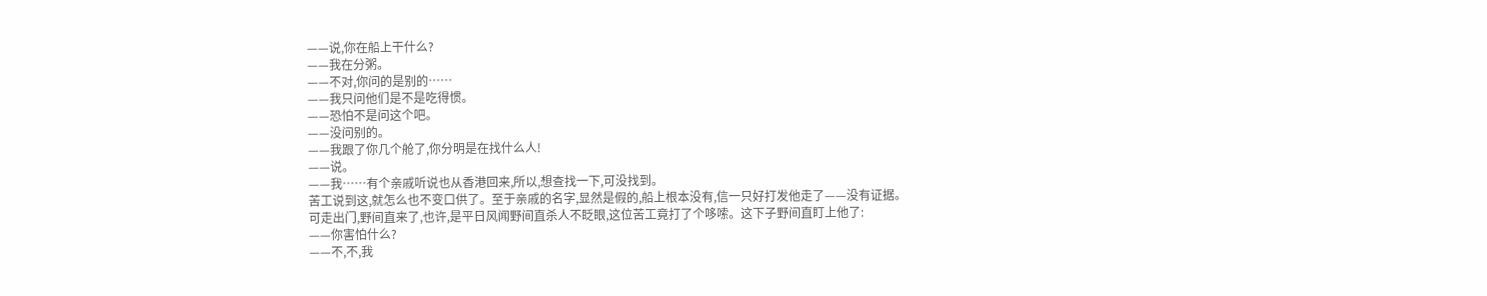——说,你在船上干什么?
——我在分粥。
——不对,你问的是别的……
——我只问他们是不是吃得惯。
——恐怕不是问这个吧。
——没问别的。
——我跟了你几个舱了,你分明是在找什么人!
——说。
——我……有个亲戚听说也从香港回来,所以,想查找一下,可没找到。
苦工说到这,就怎么也不变口供了。至于亲戚的名字,显然是假的,船上根本没有,信一只好打发他走了——没有证据。
可走出门,野间直来了,也许,是平日风闻野间直杀人不眨眼,这位苦工竟打了个哆嗦。这下子野间直盯上他了:
——你害怕什么?
——不,不,我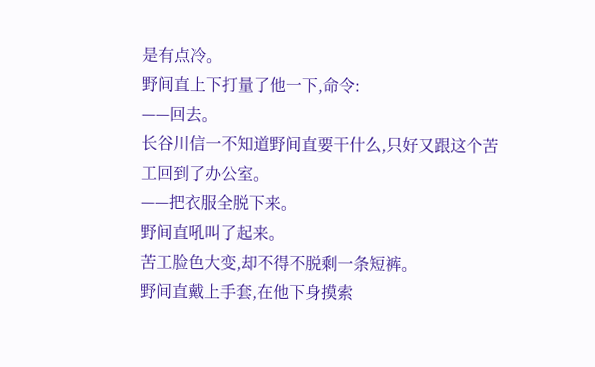是有点冷。
野间直上下打量了他一下,命令:
——回去。
长谷川信一不知道野间直要干什么,只好又跟这个苦工回到了办公室。
——把衣服全脱下来。
野间直吼叫了起来。
苦工脸色大变,却不得不脱剩一条短裤。
野间直戴上手套,在他下身摸索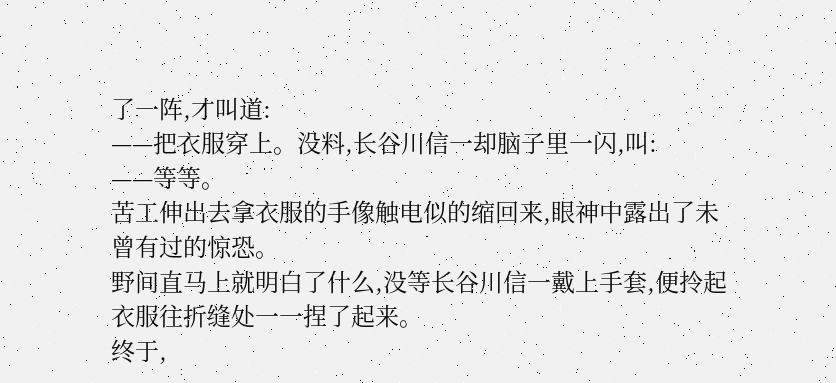了一阵,才叫道:
——把衣服穿上。没料,长谷川信一却脑子里一闪,叫:
——等等。
苦工伸出去拿衣服的手像触电似的缩回来,眼神中露出了未曾有过的惊恐。
野间直马上就明白了什么,没等长谷川信一戴上手套,便拎起衣服往折缝处一一捏了起来。
终于,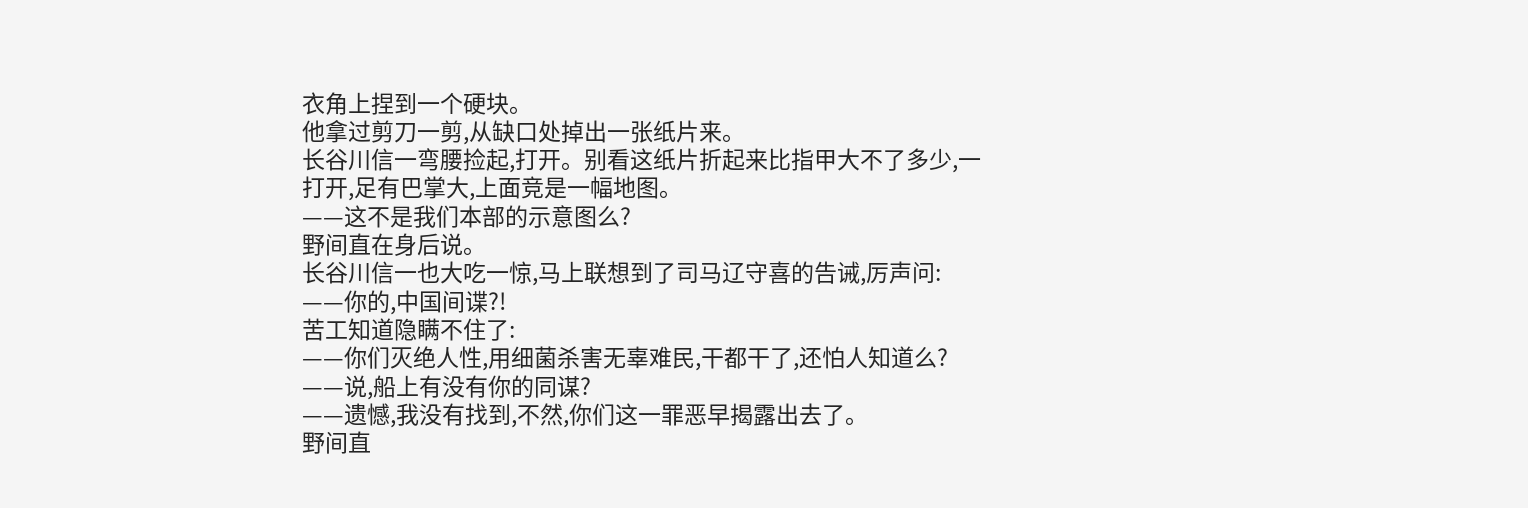衣角上捏到一个硬块。
他拿过剪刀一剪,从缺口处掉出一张纸片来。
长谷川信一弯腰捡起,打开。别看这纸片折起来比指甲大不了多少,一打开,足有巴掌大,上面竞是一幅地图。
——这不是我们本部的示意图么?
野间直在身后说。
长谷川信一也大吃一惊,马上联想到了司马辽守喜的告诫,厉声问:
——你的,中国间谍?!
苦工知道隐瞒不住了:
——你们灭绝人性,用细菌杀害无辜难民,干都干了,还怕人知道么?
——说,船上有没有你的同谋?
——遗憾,我没有找到,不然,你们这一罪恶早揭露出去了。
野间直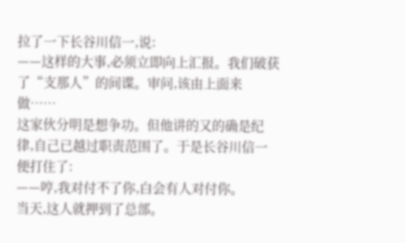拉了一下长谷川信一,说:
——这样的大事,必须立即向上汇报。我们破获了“支那人”的间谍。审问,该由上面来做……
这家伙分明是想争功。但他讲的又的确是纪律,自己已越过职责范围了。于是长谷川信一便打住了:
——哼,我对付不了你,白会有人对付你。
当天,这人就押到了总部。